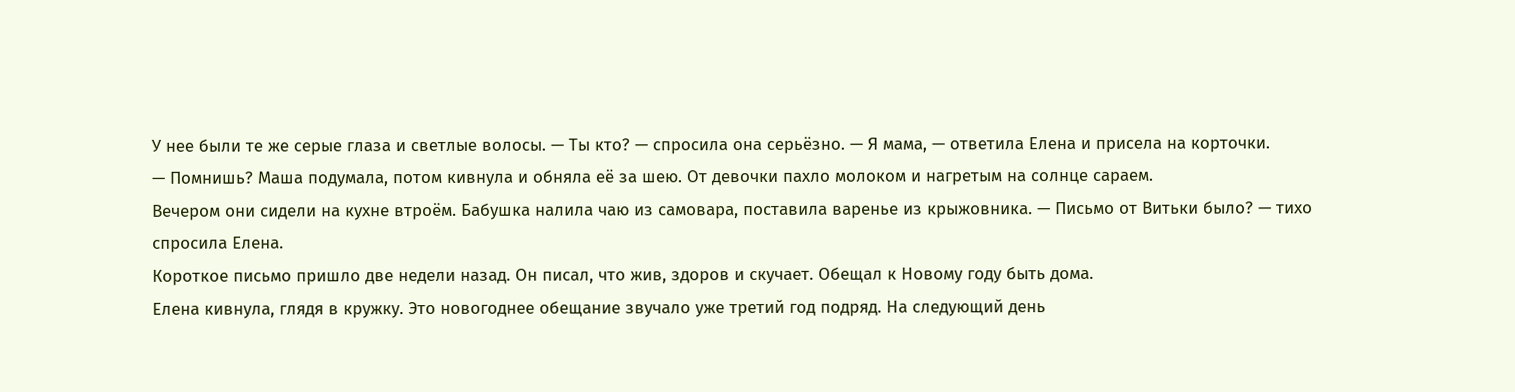У нее были те же серые глаза и светлые волосы. — Ты кто? — спросила она серьёзно. — Я мама, — ответила Елена и присела на корточки.
— Помнишь? Маша подумала, потом кивнула и обняла её за шею. От девочки пахло молоком и нагретым на солнце сараем.
Вечером они сидели на кухне втроём. Бабушка налила чаю из самовара, поставила варенье из крыжовника. — Письмо от Витьки было? — тихо спросила Елена.
Короткое письмо пришло две недели назад. Он писал, что жив, здоров и скучает. Обещал к Новому году быть дома.
Елена кивнула, глядя в кружку. Это новогоднее обещание звучало уже третий год подряд. На следующий день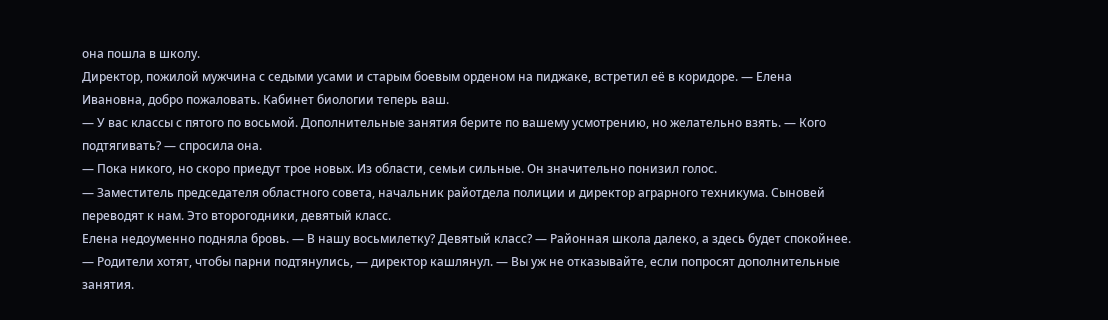она пошла в школу.
Директор, пожилой мужчина с седыми усами и старым боевым орденом на пиджаке, встретил её в коридоре. — Елена Ивановна, добро пожаловать. Кабинет биологии теперь ваш.
— У вас классы с пятого по восьмой. Дополнительные занятия берите по вашему усмотрению, но желательно взять. — Кого подтягивать? — спросила она.
— Пока никого, но скоро приедут трое новых. Из области, семьи сильные. Он значительно понизил голос.
— Заместитель председателя областного совета, начальник райотдела полиции и директор аграрного техникума. Сыновей переводят к нам. Это второгодники, девятый класс.
Елена недоуменно подняла бровь. — В нашу восьмилетку? Девятый класс? — Районная школа далеко, а здесь будет спокойнее.
— Родители хотят, чтобы парни подтянулись, — директор кашлянул. — Вы уж не отказывайте, если попросят дополнительные занятия.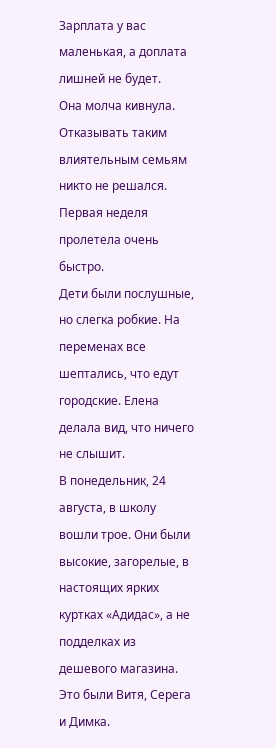Зарплата у вас маленькая, а доплата лишней не будет.
Она молча кивнула. Отказывать таким влиятельным семьям никто не решался. Первая неделя пролетела очень быстро.
Дети были послушные, но слегка робкие. На переменах все шептались, что едут городские. Елена делала вид, что ничего не слышит.
В понедельник, 24 августа, в школу вошли трое. Они были высокие, загорелые, в настоящих ярких куртках «Адидас», а не подделках из дешевого магазина. Это были Витя, Серега и Димка.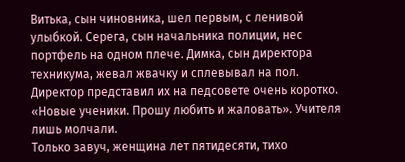Витька, сын чиновника, шел первым, с ленивой улыбкой. Серега, сын начальника полиции, нес портфель на одном плече. Димка, сын директора техникума, жевал жвачку и сплевывал на пол.
Директор представил их на педсовете очень коротко. «Новые ученики. Прошу любить и жаловать». Учителя лишь молчали.
Только завуч, женщина лет пятидесяти, тихо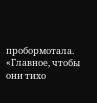пробормотала. «Главное, чтобы они тихо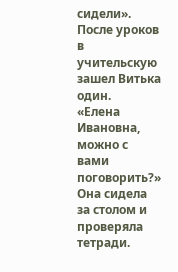сидели». После уроков в учительскую зашел Витька один.
«Елена Ивановна, можно с вами поговорить?» Она сидела за столом и проверяла тетради.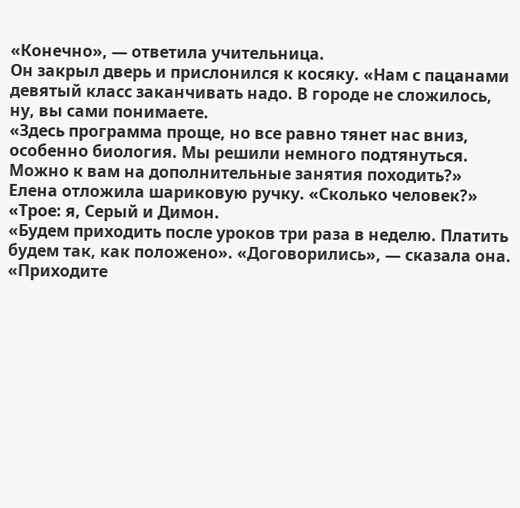«Конечно», — ответила учительница.
Он закрыл дверь и прислонился к косяку. «Нам с пацанами девятый класс заканчивать надо. В городе не сложилось, ну, вы сами понимаете.
«Здесь программа проще, но все равно тянет нас вниз, особенно биология. Мы решили немного подтянуться. Можно к вам на дополнительные занятия походить?»
Елена отложила шариковую ручку. «Сколько человек?» «Трое: я, Серый и Димон.
«Будем приходить после уроков три раза в неделю. Платить будем так, как положено». «Договорились», — сказала она.
«Приходите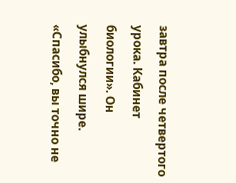завтра после четвертого урока. Кабинет биологии». Он улыбнулся шире. «Спасибо, вы точно не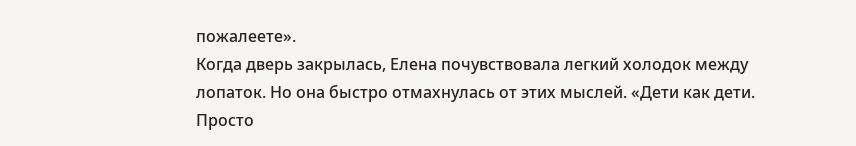пожалеете».
Когда дверь закрылась, Елена почувствовала легкий холодок между лопаток. Но она быстро отмахнулась от этих мыслей. «Дети как дети. Просто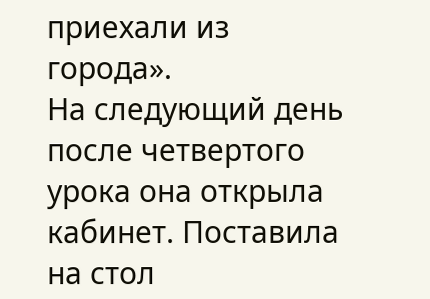приехали из города».
На следующий день после четвертого урока она открыла кабинет. Поставила на стол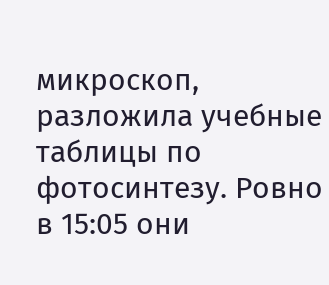микроскоп, разложила учебные таблицы по фотосинтезу. Ровно в 15:05 они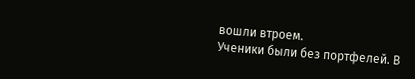вошли втроем.
Ученики были без портфелей. В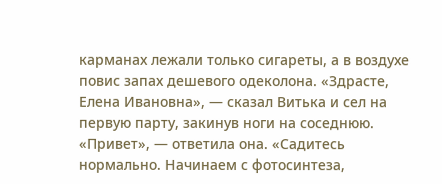карманах лежали только сигареты, а в воздухе повис запах дешевого одеколона. «Здрасте, Елена Ивановна», — сказал Витька и сел на первую парту, закинув ноги на соседнюю.
«Привет», — ответила она. «Садитесь нормально. Начинаем с фотосинтеза,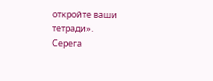откройте ваши тетради».
Серега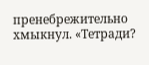пренебрежительно хмыкнул. «Тетради?